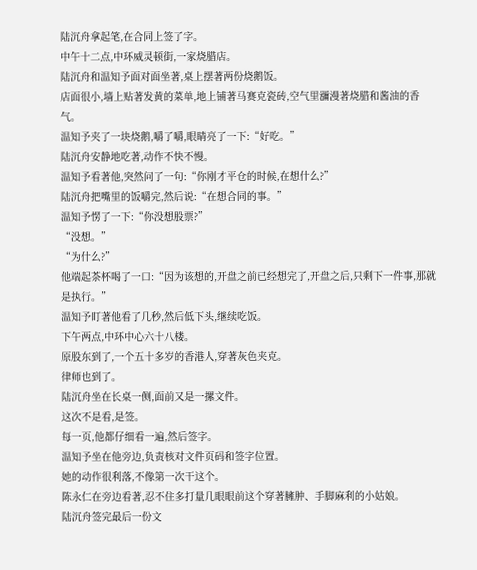陆沉舟拿起笔,在合同上签了字。
中午十二点,中环威灵顿街,一家烧腊店。
陆沉舟和温知予面对面坐著,桌上摆著两份烧鹅饭。
店面很小,墙上贴著发黄的菜单,地上铺著马赛克瓷砖,空气里瀰漫著烧腊和酱油的香气。
温知予夹了一块烧鹅,嚼了嚼,眼睛亮了一下:“好吃。”
陆沉舟安静地吃著,动作不快不慢。
温知予看著他,突然问了一句:“你刚才平仓的时候,在想什么?”
陆沉舟把嘴里的饭嚼完,然后说:“在想合同的事。”
温知予愣了一下:“你没想股票?”
“没想。”
“为什么?”
他端起茶杯喝了一口:“因为该想的,开盘之前已经想完了,开盘之后,只剩下一件事,那就是执行。”
温知予盯著他看了几秒,然后低下头,继续吃饭。
下午两点,中环中心六十八楼。
原股东到了,一个五十多岁的香港人,穿著灰色夹克。
律师也到了。
陆沉舟坐在长桌一侧,面前又是一摞文件。
这次不是看,是签。
每一页,他都仔细看一遍,然后签字。
温知予坐在他旁边,负责核对文件页码和签字位置。
她的动作很利落,不像第一次干这个。
陈永仁在旁边看著,忍不住多打量几眼眼前这个穿著臃肿、手脚麻利的小姑娘。
陆沉舟签完最后一份文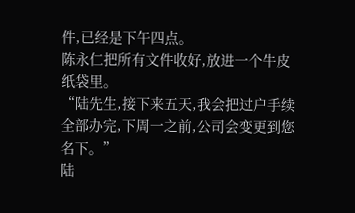件,已经是下午四点。
陈永仁把所有文件收好,放进一个牛皮纸袋里。
“陆先生,接下来五天,我会把过户手续全部办完,下周一之前,公司会变更到您名下。”
陆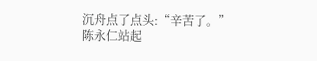沉舟点了点头:“辛苦了。”
陈永仁站起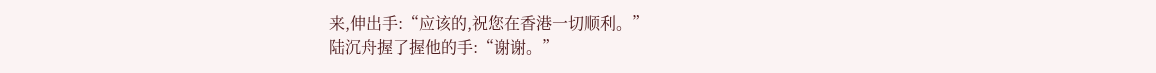来,伸出手:“应该的,祝您在香港一切顺利。”
陆沉舟握了握他的手:“谢谢。”